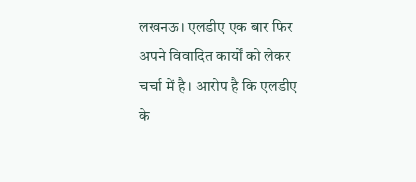लखनऊ। एलडीए एक बार फिर अपने विवादित कार्यों को लेकर चर्चा में है। आरोप है कि एलडीए के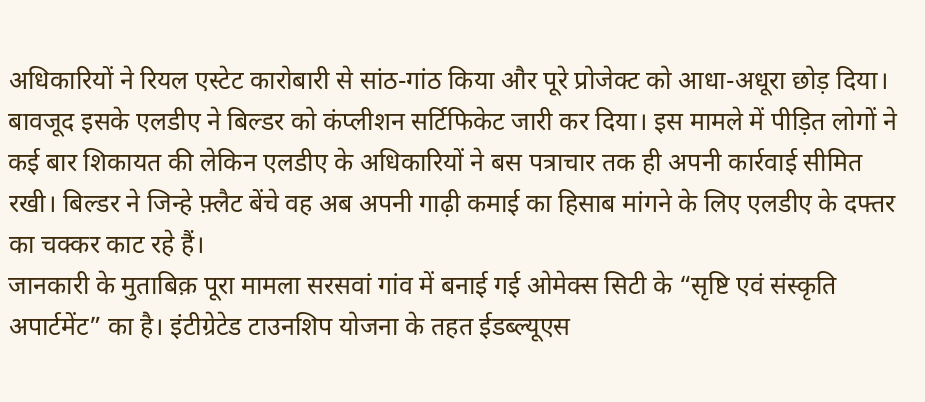अधिकारियों ने रियल एस्टेट कारोबारी से सांठ-गांठ किया और पूरे प्रोजेक्ट को आधा-अधूरा छोड़ दिया। बावजूद इसके एलडीए ने बिल्डर को कंप्लीशन सर्टिफिकेट जारी कर दिया। इस मामले में पीड़ित लोगों ने कई बार शिकायत की लेकिन एलडीए के अधिकारियों ने बस पत्राचार तक ही अपनी कार्रवाई सीमित रखी। बिल्डर ने जिन्हे फ़्लैट बेंचे वह अब अपनी गाढ़ी कमाई का हिसाब मांगने के लिए एलडीए के दफ्तर का चक्कर काट रहे हैं।
जानकारी के मुताबिक़ पूरा मामला सरसवां गांव में बनाई गई ओमेक्स सिटी के “सृष्टि एवं संस्कृति अपार्टमेंट” का है। इंटीग्रेटेड टाउनशिप योजना के तहत ईडब्ल्यूएस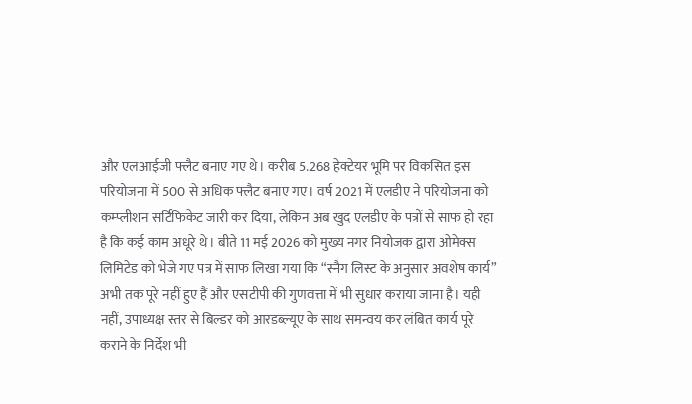और एलआईजी फ्लैट बनाए गए थे। करीब 5.268 हेक्टेयर भूमि पर विकसित इस परियोजना में 500 से अधिक फ्लैट बनाए गए। वर्ष 2021 में एलडीए ने परियोजना को कम्प्लीशन सर्टिफिकेट जारी कर दिया, लेकिन अब खुद एलडीए के पत्रों से साफ हो रहा है कि कई काम अधूरे थे। बीते 11 मई 2026 को मुख्य नगर नियोजक द्वारा ओमेक्स लिमिटेड को भेजे गए पत्र में साफ लिखा गया कि “स्नैग लिस्ट के अनुसार अवशेष कार्य” अभी तक पूरे नहीं हुए हैं और एसटीपी की गुणवत्ता में भी सुधार कराया जाना है। यही नहीं, उपाध्यक्ष स्तर से बिल्डर को आरडब्ल्यूए के साथ समन्वय कर लंबित कार्य पूरे कराने के निर्देश भी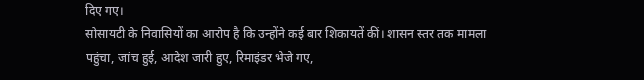दिए गए।
सोसायटी के निवासियों का आरोप है कि उन्होंने कई बार शिकायतें कीं। शासन स्तर तक मामला पहुंचा, जांच हुई, आदेश जारी हुए, रिमाइंडर भेजे गए,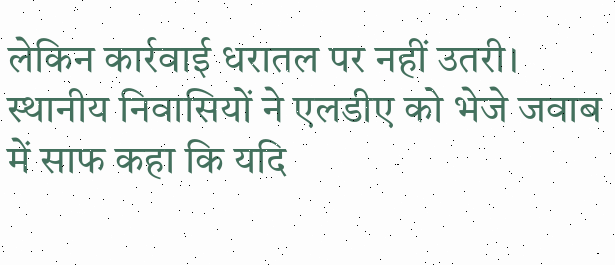लेकिन कार्रवाई धरातल पर नहीं उतरी। स्थानीय निवासियों ने एलडीए को भेजे जवाब में साफ कहा कि यदि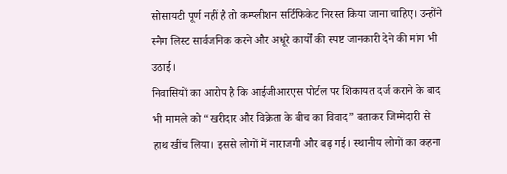सोसायटी पूर्ण नहीं है तो कम्प्लीशन सर्टिफिकेट निरस्त किया जाना चाहिए। उन्होंने स्नैग लिस्ट सार्वजनिक करने और अधूरे कार्यों की स्पष्ट जानकारी देने की मांग भी उठाई।
निवासियों का आरोप है कि आईजीआरएस पोर्टल पर शिकायत दर्ज कराने के बाद भी मामले को “खरीदार और विक्रेता के बीच का विवाद” बताकर जिम्मेदारी से हाथ खींच लिया। इससे लोगों में नाराजगी और बढ़ गई। स्थानीय लोगों का कहना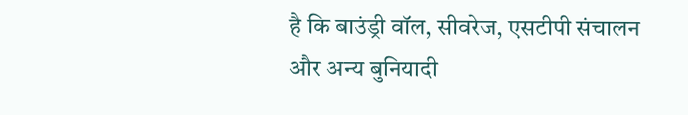है कि बाउंड्री वॉल, सीवरेज, एसटीपी संचालन और अन्य बुनियादी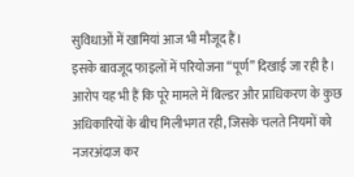सुविधाओं में खामियां आज भी मौजूद हैं।
इसके बावजूद फाइलों में परियोजना “पूर्ण” दिखाई जा रही है। आरोप यह भी हैं कि पूरे मामले में बिल्डर और प्राधिकरण के कुछ अधिकारियों के बीच मिलीभगत रही, जिसके चलते नियमों को नजरअंदाज कर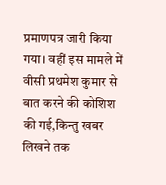प्रमाणपत्र जारी किया गया। वहीं इस मामले में वीसी प्रथमेश कुमार से बात करने की कोशिश की गई,किन्तु खबर लिखने तक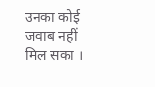उनका कोई जवाब नहीं मिल सका ।